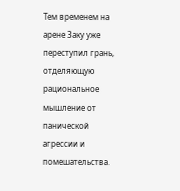Тем временем на арене Заку уже переступил грань, отделяющую рациональное мышление от панической агрессии и помешательства.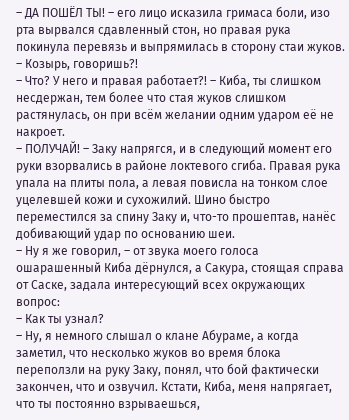– ДА ПОШЁЛ ТЫ! – его лицо исказила гримаса боли, изо рта вырвался сдавленный стон, но правая рука покинула перевязь и выпрямилась в сторону стаи жуков. – Козырь, говоришь?!
– Что? У него и правая работает?! – Киба, ты слишком несдержан, тем более что стая жуков слишком растянулась, он при всём желании одним ударом её не накроет.
– ПОЛУЧАЙ! – Заку напрягся, и в следующий момент его руки взорвались в районе локтевого сгиба. Правая рука упала на плиты пола, а левая повисла на тонком слое уцелевшей кожи и сухожилий. Шино быстро переместился за спину Заку и, что-то прошептав, нанёс добивающий удар по основанию шеи.
– Ну я же говорил, – от звука моего голоса ошарашенный Киба дёрнулся, а Сакура, стоящая справа от Саске, задала интересующий всех окружающих вопрос:
– Как ты узнал?
– Ну, я немного слышал о клане Абураме, а когда заметил, что несколько жуков во время блока переползли на руку Заку, понял, что бой фактически закончен, что и озвучил. Кстати, Киба, меня напрягает, что ты постоянно взрываешься,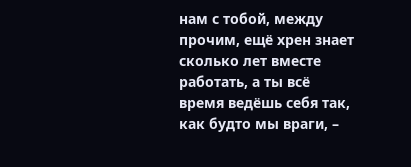нам с тобой, между прочим, ещё хрен знает сколько лет вместе работать, а ты всё время ведёшь себя так, как будто мы враги, –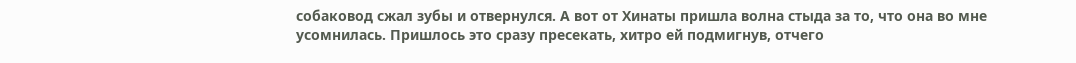собаковод сжал зубы и отвернулся. А вот от Хинаты пришла волна стыда за то, что она во мне усомнилась. Пришлось это сразу пресекать, хитро ей подмигнув, отчего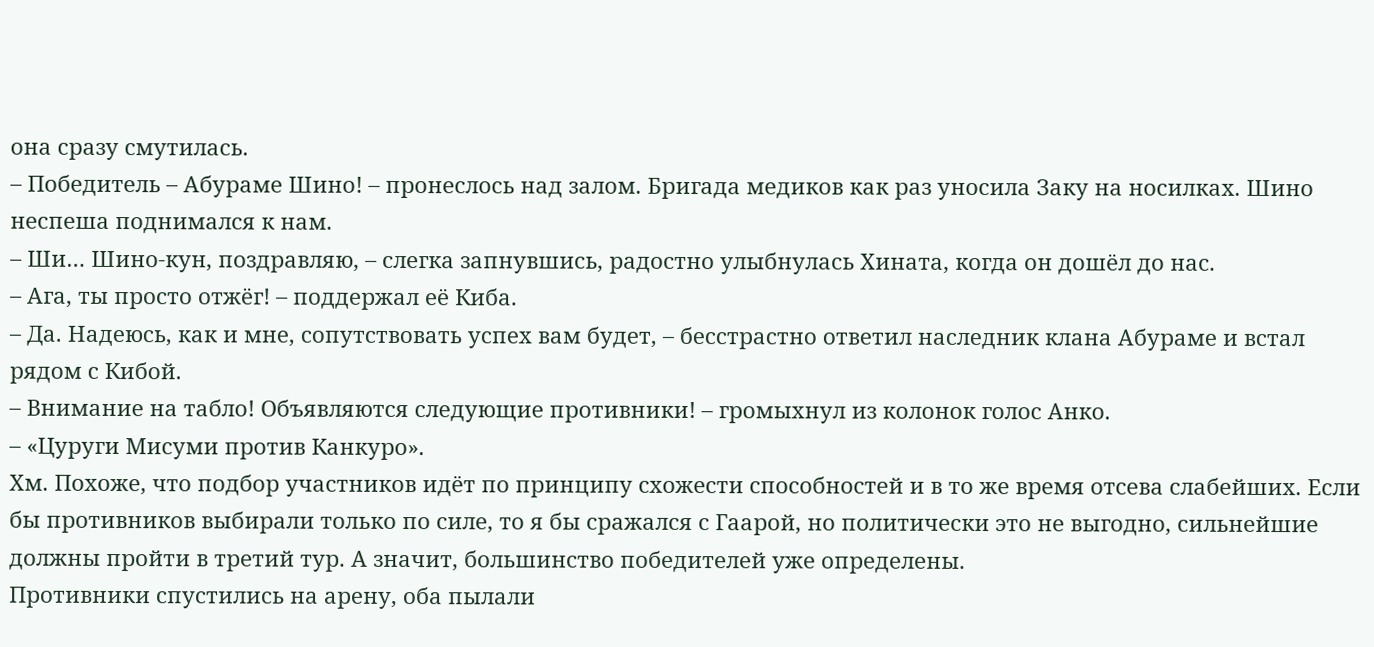она сразу смутилась.
– Победитель – Абураме Шино! – пронеслось над залом. Бригада медиков как раз уносила Заку на носилках. Шино неспеша поднимался к нам.
– Ши… Шино-кун, поздравляю, – слегка запнувшись, радостно улыбнулась Хината, когда он дошёл до нас.
– Ага, ты просто отжёг! – поддержал её Киба.
– Да. Надеюсь, как и мне, сопутствовать успех вам будет, – бесстрастно ответил наследник клана Абураме и встал рядом с Кибой.
– Внимание на табло! Объявляются следующие противники! – громыхнул из колонок голос Анко.
– «Цуруги Мисуми против Канкуро».
Хм. Похоже, что подбор участников идёт по принципу схожести способностей и в то же время отсева слабейших. Если бы противников выбирали только по силе, то я бы сражался с Гаарой, но политически это не выгодно, сильнейшие должны пройти в третий тур. А значит, большинство победителей уже определены.
Противники спустились на арену, оба пылали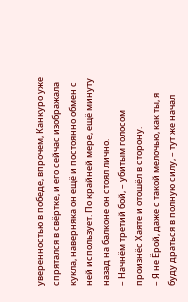уверенностью в победе, впрочем, Канкуро уже спрятался в свёртке, и его сейчас изображала кукла, наверняка он ещё и постоянно обмен с ней использует. По крайней мере, ещё минуту назад на балконе он стоял лично.
– Начнём третий бой, – убитым голосом произнёс Хаяте и отошёл в сторону.
– Я не Ёрой, даже с такой мелочью, как ты, я буду драться в полную силу, – тут же начал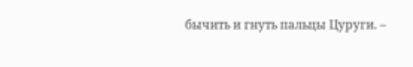бычить и гнуть пальцы Цуруги. –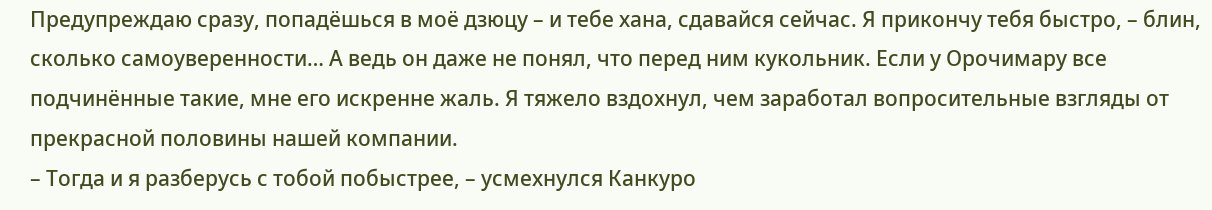Предупреждаю сразу, попадёшься в моё дзюцу – и тебе хана, сдавайся сейчас. Я прикончу тебя быстро, – блин, сколько самоуверенности… А ведь он даже не понял, что перед ним кукольник. Если у Орочимару все подчинённые такие, мне его искренне жаль. Я тяжело вздохнул, чем заработал вопросительные взгляды от прекрасной половины нашей компании.
– Тогда и я разберусь с тобой побыстрее, – усмехнулся Канкуро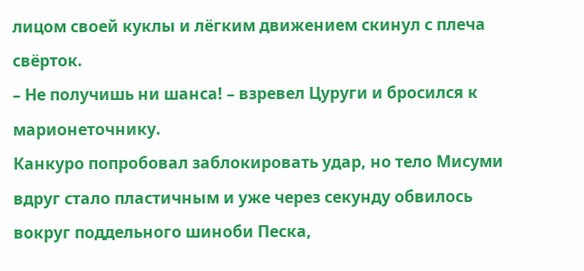лицом своей куклы и лёгким движением скинул с плеча свёрток.
– Не получишь ни шанса! – взревел Цуруги и бросился к марионеточнику.
Канкуро попробовал заблокировать удар, но тело Мисуми вдруг стало пластичным и уже через секунду обвилось вокруг поддельного шиноби Песка,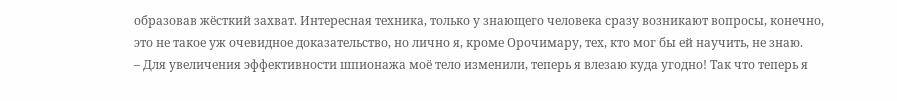образовав жёсткий захват. Интересная техника, только у знающего человека сразу возникают вопросы, конечно, это не такое уж очевидное доказательство, но лично я, кроме Орочимару, тех, кто мог бы ей научить, не знаю.
– Для увеличения эффективности шпионажа моё тело изменили, теперь я влезаю куда угодно! Так что теперь я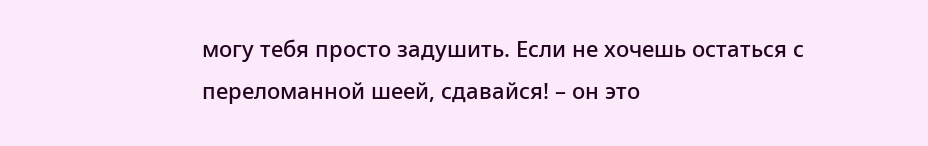могу тебя просто задушить. Если не хочешь остаться с переломанной шеей, сдавайся! – он это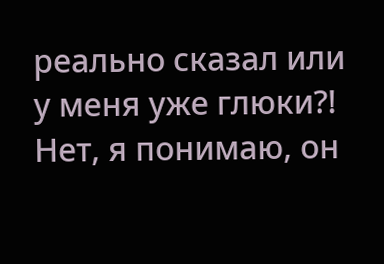реально сказал или у меня уже глюки?! Нет, я понимаю, он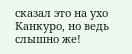сказал это на ухо Канкуро, но ведь слышно же!